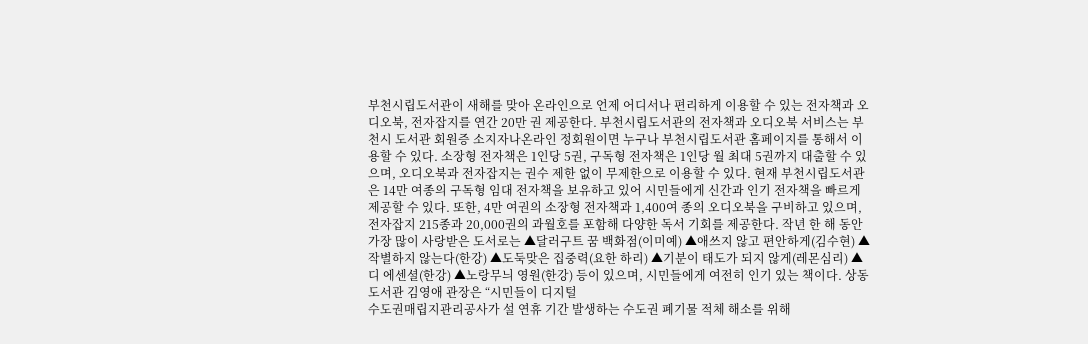부천시립도서관이 새해를 맞아 온라인으로 언제 어디서나 편리하게 이용할 수 있는 전자책과 오디오북, 전자잡지를 연간 20만 권 제공한다. 부천시립도서관의 전자책과 오디오북 서비스는 부천시 도서관 회원증 소지자나온라인 정회원이면 누구나 부천시립도서관 홈페이지를 통해서 이용할 수 있다. 소장형 전자책은 1인당 5권, 구독형 전자책은 1인당 월 최대 5권까지 대출할 수 있으며, 오디오북과 전자잡지는 권수 제한 없이 무제한으로 이용할 수 있다. 현재 부천시립도서관은 14만 여종의 구독형 임대 전자책을 보유하고 있어 시민들에게 신간과 인기 전자책을 빠르게 제공할 수 있다. 또한, 4만 여권의 소장형 전자책과 1,400여 종의 오디오북을 구비하고 있으며, 전자잡지 215종과 20,000권의 과월호를 포함해 다양한 독서 기회를 제공한다. 작년 한 해 동안 가장 많이 사랑받은 도서로는 ▲달러구트 꿈 백화점(이미예) ▲애쓰지 않고 편안하게(김수현) ▲작별하지 않는다(한강) ▲도둑맞은 집중력(요한 하리) ▲기분이 태도가 되지 않게(레몬심리) ▲디 에센셜(한강) ▲노랑무늬 영원(한강) 등이 있으며, 시민들에게 여전히 인기 있는 책이다. 상동도서관 김영애 관장은 “시민들이 디지털
수도권매립지관리공사가 설 연휴 기간 발생하는 수도권 폐기물 적체 해소를 위해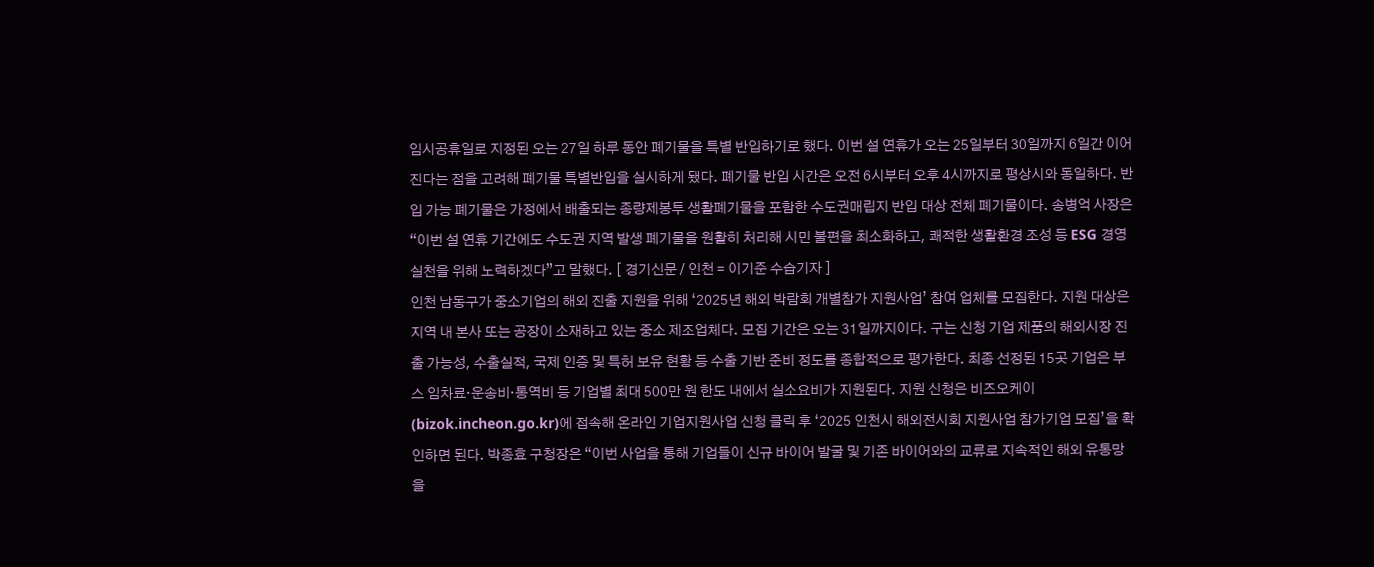임시공휴일로 지정된 오는 27일 하루 동안 폐기물을 특별 반입하기로 했다. 이번 설 연휴가 오는 25일부터 30일까지 6일간 이어진다는 점을 고려해 폐기물 특별반입을 실시하게 됐다. 폐기물 반입 시간은 오전 6시부터 오후 4시까지로 평상시와 동일하다. 반입 가능 폐기물은 가정에서 배출되는 종량제봉투 생활폐기물을 포함한 수도권매립지 반입 대상 전체 폐기물이다. 송병억 사장은 “이번 설 연휴 기간에도 수도권 지역 발생 폐기물을 원활히 처리해 시민 불편을 최소화하고, 쾌적한 생활환경 조성 등 ESG 경영 실천을 위해 노력하겠다”고 말했다. [ 경기신문 / 인천 = 이기준 수습기자 ]
인천 남동구가 중소기업의 해외 진출 지원을 위해 ‘2025년 해외 박람회 개별참가 지원사업’ 참여 업체를 모집한다. 지원 대상은 지역 내 본사 또는 공장이 소재하고 있는 중소 제조업체다. 모집 기간은 오는 31일까지이다. 구는 신청 기업 제품의 해외시장 진출 가능성, 수출실적, 국제 인증 및 특허 보유 현황 등 수출 기반 준비 정도를 종합적으로 평가한다. 최종 선정된 15곳 기업은 부스 임차료·운송비·통역비 등 기업별 최대 500만 원 한도 내에서 실소요비가 지원된다. 지원 신청은 비즈오케이(bizok.incheon.go.kr)에 접속해 온라인 기업지원사업 신청 클릭 후 ‘2025 인천시 해외전시회 지원사업 참가기업 모집’을 확인하면 된다. 박종효 구청장은 “이번 사업을 통해 기업들이 신규 바이어 발굴 및 기존 바이어와의 교류로 지속적인 해외 유통망을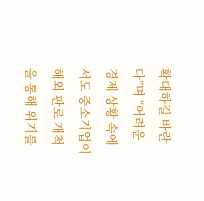확대하길 바란다”며 “어려운 경제 상황 속에서도 중소기업이 해외 판로 개척을 통해 위기를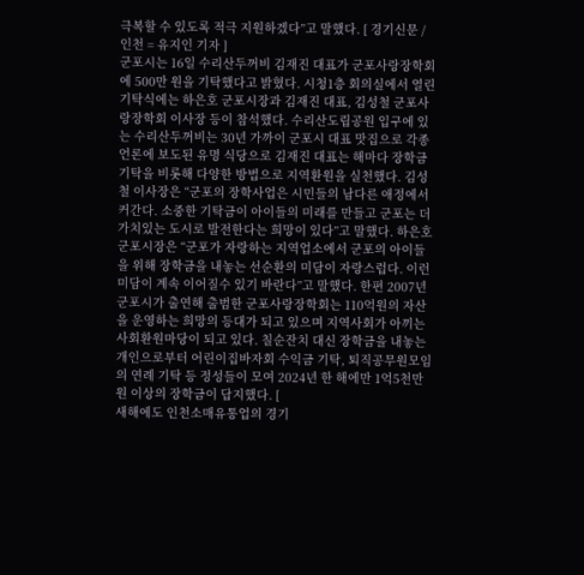극복할 수 있도록 적극 지원하겠다”고 말했다. [ 경기신문 / 인천 = 유지인 기자 ]
군포시는 16일 수리산두꺼비 김재진 대표가 군포사랑장학회에 500만 원을 기탁했다고 밝혔다. 시청1층 회의실에서 열린 기탁식에는 하은호 군포시장과 김재진 대표, 김성철 군포사랑장학회 이사장 등이 참석했다. 수리산도립공원 입구에 있는 수리산두꺼비는 30년 가까이 군포시 대표 맛집으로 각종 언론에 보도된 유명 식당으로 김재진 대표는 해마다 장학금 기탁을 비롯해 다양한 방법으로 지역환원을 실천했다. 김성철 이사장은 “군포의 장학사업은 시민들의 남다른 애정에서 커간다. 소중한 기탁금이 아이들의 미래를 만들고 군포는 더 가치있는 도시로 발전한다는 희망이 있다”고 말했다. 하은호 군포시장은 “군포가 자랑하는 지역업소에서 군포의 아이들을 위해 장학금을 내놓는 선순환의 미담이 자랑스럽다. 이런 미담이 계속 이어질수 있기 바란다”고 말했다. 한편 2007년 군포시가 출연해 출범한 군포사랑장학회는 110억원의 자산을 운영하는 희망의 등대가 되고 있으며 지역사회가 아끼는 사회환원마당이 되고 있다. 칠순잔치 대신 장학금을 내놓는 개인으로부터 어린이집바자회 수익금 기탁, 퇴직공무원모임의 연례 기탁 등 정성들이 모여 2024년 한 해에만 1억5천만 원 이상의 장학금이 답지했다. [
새해에도 인천소매유통업의 경기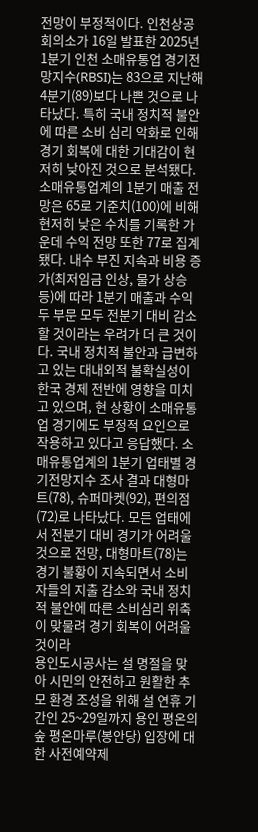전망이 부정적이다. 인천상공회의소가 16일 발표한 2025년 1분기 인천 소매유통업 경기전망지수(RBSI)는 83으로 지난해 4분기(89)보다 나쁜 것으로 나타났다. 특히 국내 정치적 불안에 따른 소비 심리 악화로 인해 경기 회복에 대한 기대감이 현저히 낮아진 것으로 분석됐다. 소매유통업계의 1분기 매출 전망은 65로 기준치(100)에 비해 현저히 낮은 수치를 기록한 가운데 수익 전망 또한 77로 집계됐다. 내수 부진 지속과 비용 증가(최저임금 인상, 물가 상승 등)에 따라 1분기 매출과 수익 두 부문 모두 전분기 대비 감소할 것이라는 우려가 더 큰 것이다. 국내 정치적 불안과 급변하고 있는 대내외적 불확실성이 한국 경제 전반에 영향을 미치고 있으며, 현 상황이 소매유통업 경기에도 부정적 요인으로 작용하고 있다고 응답했다. 소매유통업계의 1분기 업태별 경기전망지수 조사 결과 대형마트(78), 슈퍼마켓(92), 편의점(72)로 나타났다. 모든 업태에서 전분기 대비 경기가 어려울 것으로 전망, 대형마트(78)는 경기 불황이 지속되면서 소비자들의 지출 감소와 국내 정치적 불안에 따른 소비심리 위축이 맞물려 경기 회복이 어려울 것이라
용인도시공사는 설 명절을 맞아 시민의 안전하고 원활한 추모 환경 조성을 위해 설 연휴 기간인 25~29일까지 용인 평온의 숲 평온마루(봉안당) 입장에 대한 사전예약제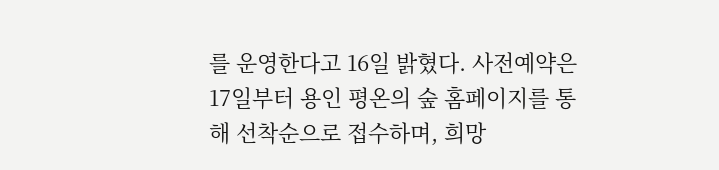를 운영한다고 16일 밝혔다. 사전예약은 17일부터 용인 평온의 숲 홈페이지를 통해 선착순으로 접수하며, 희망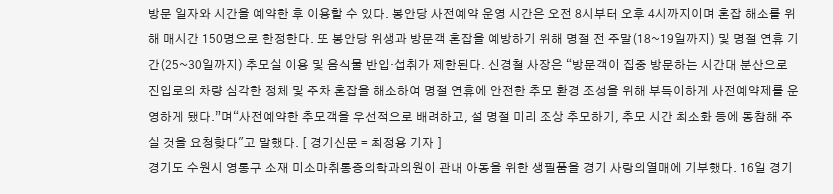방문 일자와 시간을 예약한 후 이용할 수 있다. 봉안당 사전예약 운영 시간은 오전 8시부터 오후 4시까지이며 혼잡 해소를 위해 매시간 150명으로 한정한다. 또 봉안당 위생과 방문객 혼잡을 예방하기 위해 명절 전 주말(18~19일까지) 및 명절 연휴 기간(25~30일까지) 추모실 이용 및 음식물 반입·섭취가 제한된다. 신경철 사장은 “방문객이 집중 방문하는 시간대 분산으로 진입로의 차량 심각한 정체 및 주차 혼잡을 해소하여 명절 연휴에 안전한 추모 환경 조성을 위해 부득이하게 사전예약제를 운영하게 됐다.”며“사전예약한 추모객을 우선적으로 배려하고, 설 명절 미리 조상 추모하기, 추모 시간 최소화 등에 동참해 주실 것을 요청핮다"고 말했다. [ 경기신문 = 최정용 기자 ]
경기도 수원시 영통구 소재 미소마취통증의학과의원이 관내 아동을 위한 생필품을 경기 사랑의열매에 기부했다. 16일 경기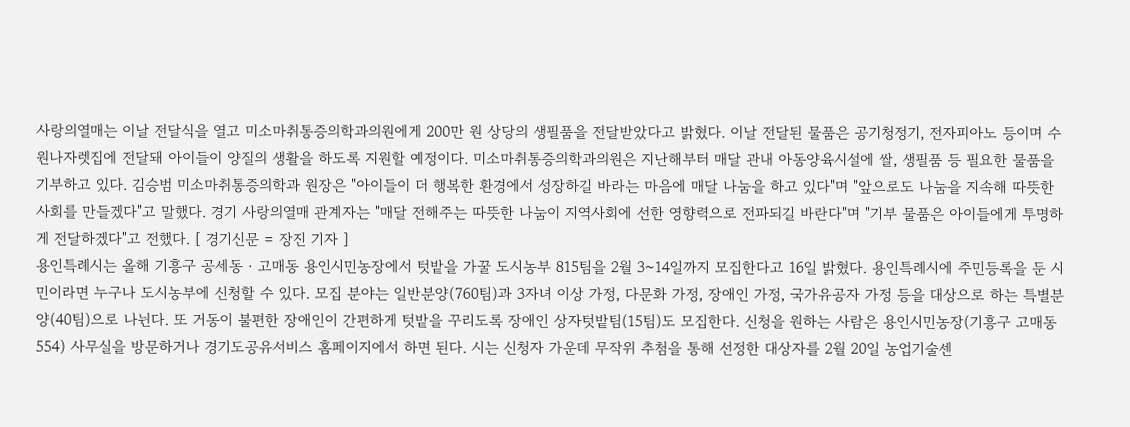사랑의열매는 이날 전달식을 열고 미소마취통증의학과의원에게 200만 원 상당의 생필품을 전달받았다고 밝혔다. 이날 전달된 물품은 공기청정기, 전자피아노 등이며 수원나자렛집에 전달돼 아이들이 양질의 생활을 하도록 지원할 예정이다. 미소마취통증의학과의원은 지난해부터 매달 관내 아동양육시설에 쌀, 생필품 등 필요한 물품을 기부하고 있다. 김승범 미소마취통증의학과 원장은 "아이들이 더 행복한 환경에서 성장하길 바라는 마음에 매달 나눔을 하고 있다"며 "앞으로도 나눔을 지속해 따뜻한 사회를 만들겠다"고 말했다. 경기 사랑의열매 관계자는 "매달 전해주는 따뜻한 나눔이 지역사회에 선한 영향력으로 전파되길 바란다"며 "기부 물품은 아이들에게 투명하게 전달하겠다"고 전했다. [ 경기신문 = 장진 기자 ]
용인특례시는 올해 기흥구 공세동‧고매동 용인시민농장에서 텃밭을 가꿀 도시농부 815팀을 2월 3~14일까지 모집한다고 16일 밝혔다. 용인특례시에 주민등록을 둔 시민이라면 누구나 도시농부에 신청할 수 있다. 모집 분야는 일반분양(760팀)과 3자녀 이상 가정, 다문화 가정, 장애인 가정, 국가유공자 가정 등을 대상으로 하는 특별분양(40팀)으로 나뉜다. 또 거동이 불편한 장애인이 간편하게 텃밭을 꾸리도록 장애인 상자텃밭팀(15팀)도 모집한다. 신청을 원하는 사람은 용인시민농장(기흥구 고매동 554) 사무실을 방문하거나 경기도공유서비스 홈페이지에서 하면 된다. 시는 신청자 가운데 무작위 추첨을 통해 선정한 대상자를 2월 20일 농업기술센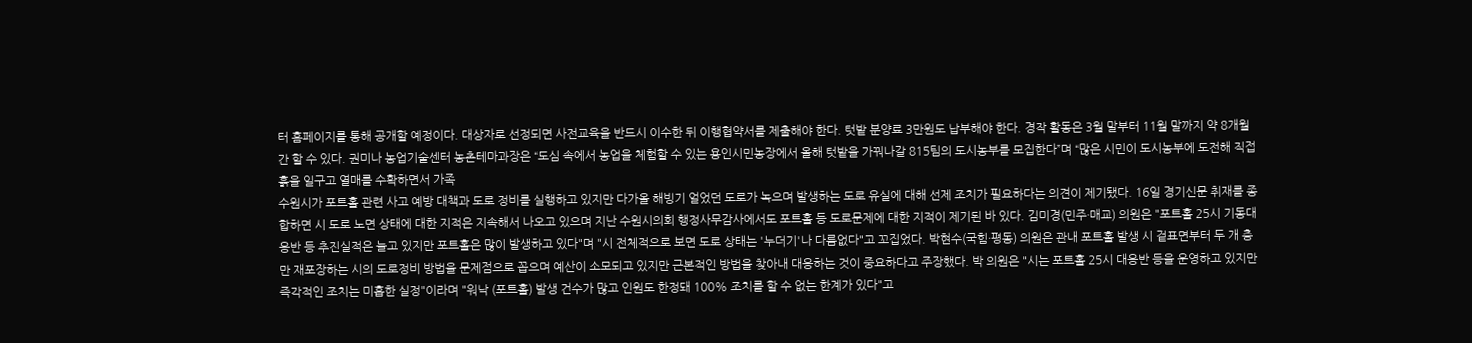터 홈페이지를 통해 공개할 예정이다. 대상자로 선정되면 사전교육을 반드시 이수한 뒤 이행협약서를 제출해야 한다. 텃밭 분양료 3만원도 납부해야 한다. 경작 활동은 3월 말부터 11월 말까지 약 8개월간 할 수 있다. 권미나 농업기술센터 농촌테마과장은 “도심 속에서 농업을 체험할 수 있는 용인시민농장에서 올해 텃밭을 가꿔나갈 815팀의 도시농부를 모집한다”며 “많은 시민이 도시농부에 도전해 직접 흙을 일구고 열매를 수확하면서 가족
수원시가 포트홀 관련 사고 예방 대책과 도로 정비를 실행하고 있지만 다가올 해빙기 얼었던 도로가 녹으며 발생하는 도로 유실에 대해 선제 조치가 필요하다는 의견이 제기됐다. 16일 경기신문 취재를 종합하면 시 도로 노면 상태에 대한 지적은 지속해서 나오고 있으며 지난 수원시의회 행정사무감사에서도 포트홀 등 도로문제에 대한 지적이 제기된 바 있다. 김미경(민주·매교) 의원은 "포트홀 25시 기동대응반 등 추진실적은 늘고 있지만 포트홀은 많이 발생하고 있다"며 "시 전체적으로 보면 도로 상태는 '누더기'나 다름없다"고 꼬집었다. 박현수(국힘·평동) 의원은 관내 포트홀 발생 시 겉표면부터 두 개 층만 재포장하는 시의 도로정비 방법을 문제점으로 꼽으며 예산이 소모되고 있지만 근본적인 방법을 찾아내 대응하는 것이 중요하다고 주장했다. 박 의원은 "시는 포트홀 25시 대응반 등을 운영하고 있지만 즉각적인 조치는 미흡한 실정"이라며 "워낙 (포트홀) 발생 건수가 많고 인원도 한정돼 100% 조치를 할 수 없는 한계가 있다"고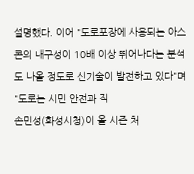설명했다. 이어 "도로포장에 사용되는 아스콘의 내구성이 10배 이상 뛰어나다는 분석도 나올 정도로 신기술이 발전하고 있다"며 "도로는 시민 안전과 직
손민성(화성시청)이 올 시즌 처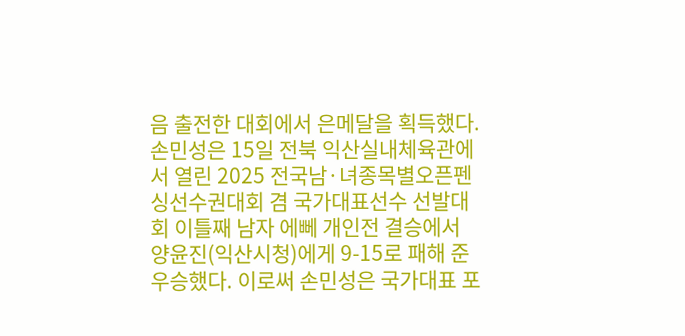음 출전한 대회에서 은메달을 획득했다. 손민성은 15일 전북 익산실내체육관에서 열린 2025 전국남·녀종목별오픈펜싱선수권대회 겸 국가대표선수 선발대회 이틀째 남자 에뻬 개인전 결승에서 양윤진(익산시청)에게 9-15로 패해 준우승했다. 이로써 손민성은 국가대표 포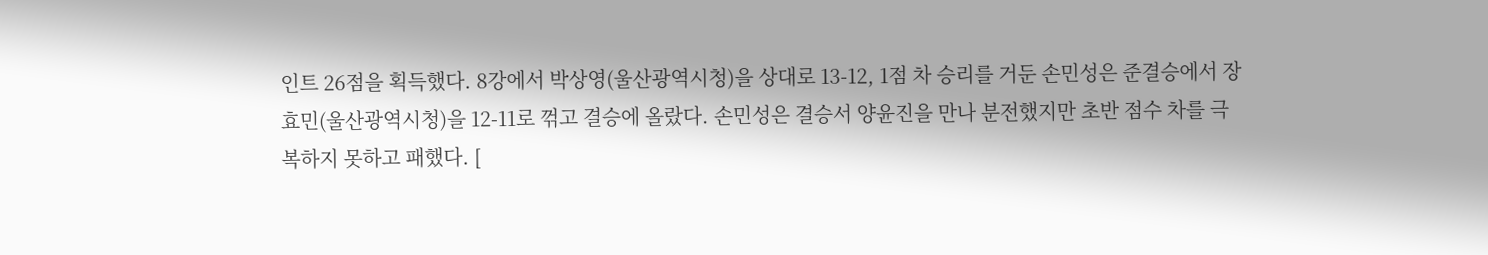인트 26점을 획득했다. 8강에서 박상영(울산광역시청)을 상대로 13-12, 1점 차 승리를 거둔 손민성은 준결승에서 장효민(울산광역시청)을 12-11로 꺾고 결승에 올랐다. 손민성은 결승서 양윤진을 만나 분전했지만 초반 점수 차를 극복하지 못하고 패했다. [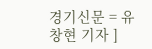경기신문 = 유창현 기자 ]